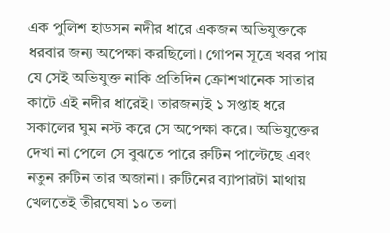এক পুলিশ হাডসন নদীর ধারে একজন অভিযুক্তকে ধরবার জন্য অপেক্ষা করছিলো। গোপন সূত্রে খবর পায় যে সেই অভিযুক্ত নাকি প্রতিদিন ক্রোশখানেক সাতার কাটে এই নদীর ধারেই। তারজন্যই ১ সপ্তাহ ধরে সকালের ঘুম নস্ট করে সে অপেক্ষা করে। অভিযুক্তের দেখা না পেলে সে বুঝতে পারে রুটিন পাল্টেছে এবং নতুন রুটিন তার অজানা। রুটিনের ব্যাপারটা মাথায় খেলতেই তীরঘেষা ১০ তলা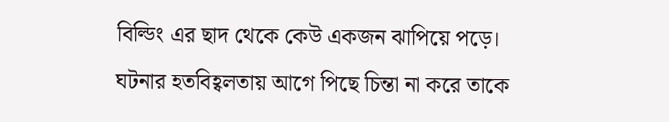বিল্ডিং এর ছাদ থেকে কেউ একজন ঝাপিয়ে পড়ে। ঘটনার হতবিহ্বলতায় আগে পিছে চিন্তা না করে তাকে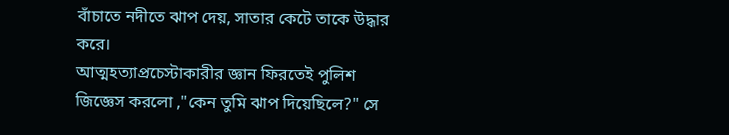বাঁচাতে নদীতে ঝাপ দেয়, সাতার কেটে তাকে উদ্ধার করে।
আত্মহত্যাপ্রচেস্টাকারীর জ্ঞান ফিরতেই পুলিশ জিজ্ঞেস করলো ,"কেন তুমি ঝাপ দিয়েছিলে?" সে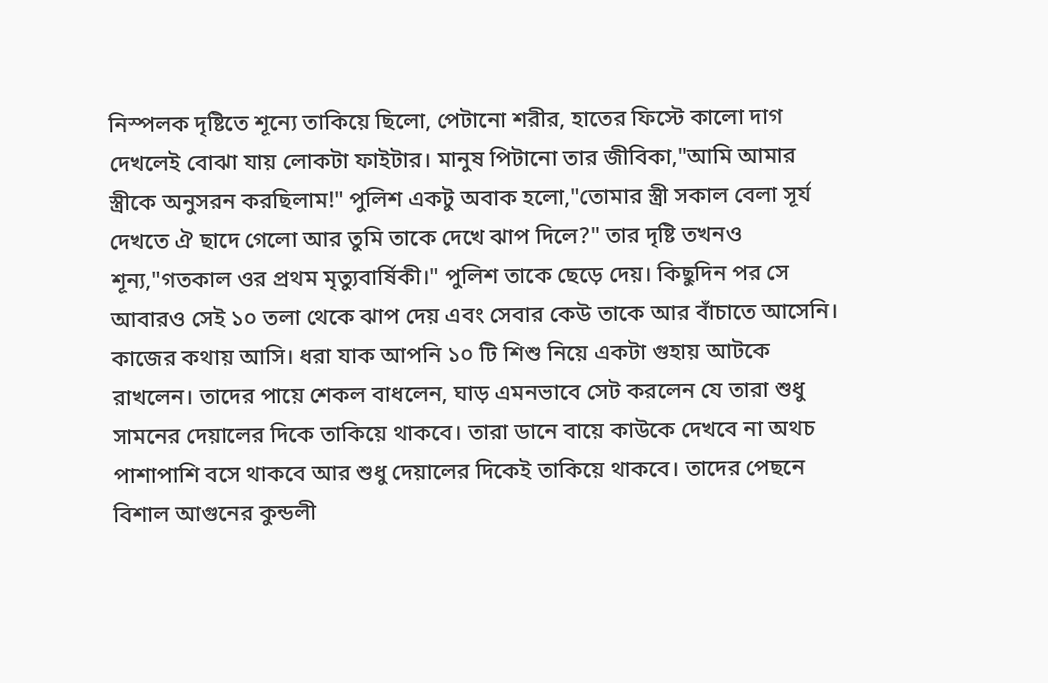নিস্পলক দৃষ্টিতে শূন্যে তাকিয়ে ছিলো, পেটানো শরীর, হাতের ফিস্টে কালো দাগ দেখলেই বোঝা যায় লোকটা ফাইটার। মানুষ পিটানো তার জীবিকা,"আমি আমার স্ত্রীকে অনুসরন করছিলাম!" পুলিশ একটু অবাক হলো,"তোমার স্ত্রী সকাল বেলা সূর্য দেখতে ঐ ছাদে গেলো আর তুমি তাকে দেখে ঝাপ দিলে?" তার দৃষ্টি তখনও শূন্য,"গতকাল ওর প্রথম মৃত্যুবার্ষিকী।" পুলিশ তাকে ছেড়ে দেয়। কিছুদিন পর সে আবারও সেই ১০ তলা থেকে ঝাপ দেয় এবং সেবার কেউ তাকে আর বাঁচাতে আসেনি।
কাজের কথায় আসি। ধরা যাক আপনি ১০ টি শিশু নিয়ে একটা গুহায় আটকে রাখলেন। তাদের পায়ে শেকল বাধলেন, ঘাড় এমনভাবে সেট করলেন যে তারা শুধু সামনের দেয়ালের দিকে তাকিয়ে থাকবে। তারা ডানে বায়ে কাউকে দেখবে না অথচ পাশাপাশি বসে থাকবে আর শুধু দেয়ালের দিকেই তাকিয়ে থাকবে। তাদের পেছনে বিশাল আগুনের কুন্ডলী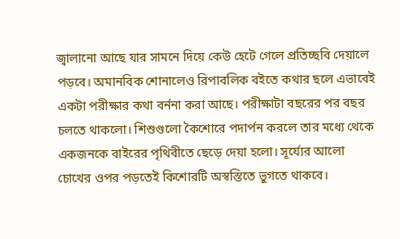জ্বালানো আছে যার সামনে দিয়ে কেউ হেটে গেলে প্রতিচ্ছবি দেয়ালে পড়বে। অমানবিক শোনালেও রিপাবলিক বইতে কথার ছলে এভাবেই একটা পরীক্ষার কথা বর্ননা করা আছে। পরীক্ষাটা বছরের পর বছর চলতে থাকলো। শিশুগুলো কৈশোরে পদার্পন করলে তার মধ্যে থেকে একজনকে বাইরের পৃথিবীতে ছেড়ে দেয়া হলো। সূর্য্যের আলো চোখের ওপর পড়তেই কিশোরটি অস্বস্তিতে ভুগতে থাকবে।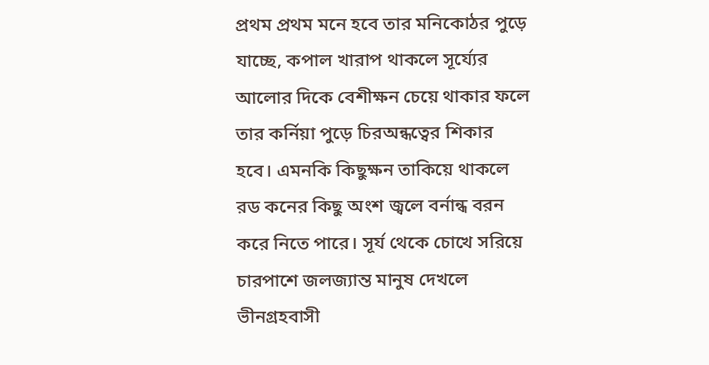প্রথম প্রথম মনে হবে তার মনিকোঠর পুড়ে যাচ্ছে, কপাল খারাপ থাকলে সূর্য্যের আলোর দিকে বেশীক্ষন চেয়ে থাকার ফলে তার কর্নিয়া পুড়ে চিরঅন্ধত্বের শিকার হবে। এমনকি কিছুক্ষন তাকিয়ে থাকলে রড কনের কিছু অংশ জ্বলে বর্নান্ধ বরন করে নিতে পারে। সূর্য থেকে চোখে সরিয়ে চারপাশে জলজ্যান্ত মানুষ দেখলে ভীনগ্রহবাসী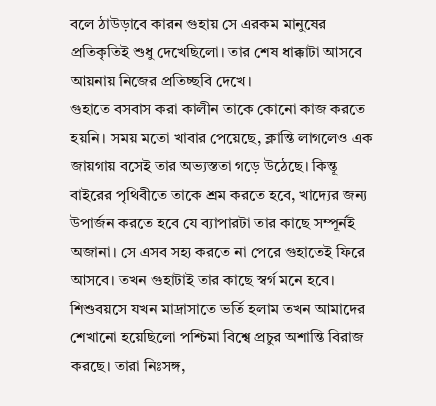বলে ঠাউড়াবে কারন গুহায় সে এরকম মানুষের প্রতিকৃতিই শুধু দেখেছিলো। তার শেষ ধাক্কাটা আসবে আয়নায় নিজের প্রতিচ্ছবি দেখে।
গুহাতে বসবাস করা কালীন তাকে কোনো কাজ করতে হয়নি। সময় মতো খাবার পেয়েছে, ক্লান্তি লাগলেও এক জায়গায় বসেই তার অভ্যস্ততা গড়ে উঠেছে। কিন্তূ বাইরের পৃথিবীতে তাকে শ্রম করতে হবে, খাদ্যের জন্য উপার্জন করতে হবে যে ব্যাপারটা তার কাছে সম্পূর্নই অজানা। সে এসব সহ্য করতে না পেরে গুহাতেই ফিরে আসবে। তখন গুহাটাই তার কাছে স্বর্গ মনে হবে।
শিশুবয়সে যখন মাদ্রাসাতে ভর্তি হলাম তখন আমাদের শেখানো হয়েছিলো পশ্চিমা বিশ্বে প্রচুর অশান্তি বিরাজ করছে। তারা নিঃসঙ্গ,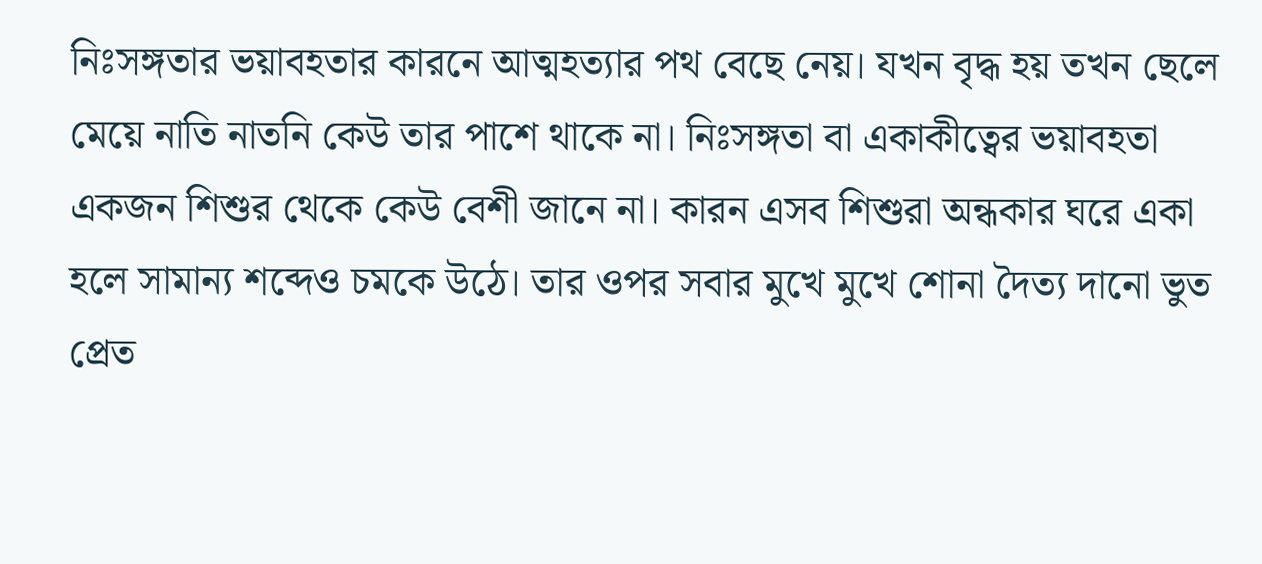নিঃসঙ্গতার ভয়াবহতার কারনে আত্মহত্যার পথ বেছে নেয়। যখন বৃদ্ধ হয় তখন ছেলে মেয়ে নাতি নাতনি কেউ তার পাশে থাকে না। নিঃসঙ্গতা বা একাকীত্বের ভয়াবহতা একজন শিশুর থেকে কেউ বেশী জানে না। কারন এসব শিশুরা অন্ধকার ঘরে একা হলে সামান্য শব্দেও চমকে উঠে। তার ওপর সবার মুখে মুখে শোনা দৈত্য দানো ভুত প্রেত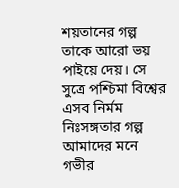শয়তানের গল্প তাকে আরো ভয় পাইয়ে দেয়। সে সুত্রে পশ্চিমা বিশ্বের এসব নির্মম নিঃসঙ্গতার গল্প আমাদের মনে গভীর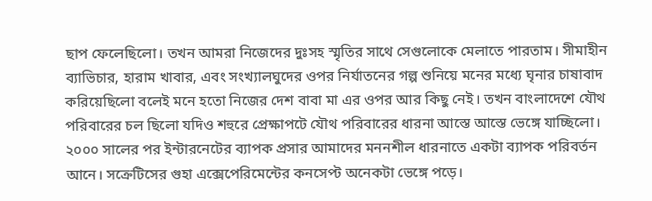ছাপ ফেলেছিলো। তখন আমরা নিজেদের দুঃসহ স্মৃতির সাথে সেগুলোকে মেলাতে পারতাম। সীমাহীন ব্যাভিচার, হারাম খাবার, এবং সংখ্যালঘুদের ওপর নির্যাতনের গল্প শুনিয়ে মনের মধ্যে ঘৃনার চাষাবাদ করিয়েছিলো বলেই মনে হতো নিজের দেশ বাবা মা এর ওপর আর কিছু নেই। তখন বাংলাদেশে যৌথ পরিবারের চল ছিলো যদিও শহুরে প্রেক্ষাপটে যৌথ পরিবারের ধারনা আস্তে আস্তে ভেঙ্গে যাচ্ছিলো। ২০০০ সালের পর ইন্টারনেটের ব্যাপক প্রসার আমাদের মননশীল ধারনাতে একটা ব্যাপক পরিবর্তন আনে। সক্রেটিসের গুহা এক্সেপেরিমেন্টের কনসেপ্ট অনেকটা ভেঙ্গে পড়ে।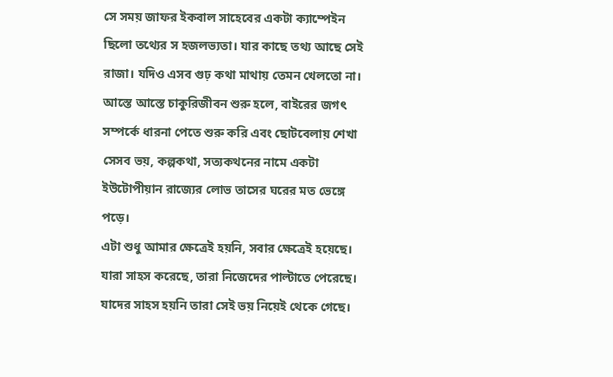সে সময় জাফর ইকবাল সাহেবের একটা ক্যাম্পেইন ছিলো তথ্যের স হজলভ্যতা। যার কাছে তথ্য আছে সেই রাজা। যদিও এসব গুঢ় কথা মাথায় তেমন খেলতো না। আস্তে আস্তে চাকুরিজীবন শুরু হলে, বাইরের জগৎ সম্পর্কে ধারনা পেতে শুরু করি এবং ছোটবেলায় শেখা সেসব ভয়, কল্পকথা, সত্যকথনের নামে একটা ইউটোপীয়ান রাজ্যের লোভ তাসের ঘরের মত ভেঙ্গে পড়ে।
এটা শুধু আমার ক্ষেত্রেই হয়নি, সবার ক্ষেত্রেই হয়েছে। যারা সাহস করেছে, তারা নিজেদের পাল্টাতে পেরেছে। যাদের সাহস হয়নি তারা সেই ভয় নিয়েই থেকে গেছে।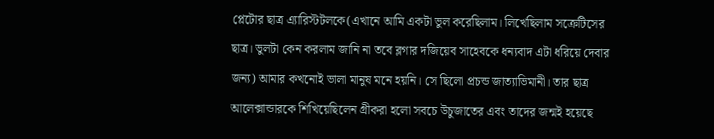প্লেটোর ছাত্র এ্যারিস্টটলকে(এখানে আমি একটা ভুল করেছিলাম। লিখেছিলাম সক্রেটিসের ছাত্র। ভুলটা কেন করলাম জানি না তবে ব্লগার দজিয়েব সাহেবকে ধন্যবাদ এটা ধরিয়ে দেবার জন্য) আমার কখনোই ভালা মানুষ মনে হয়নি। সে ছিলো প্রচন্ড জাত্যাভিমানী। তার ছাত্র আলেক্সান্ডারকে শিখিয়েছিলেন গ্রীকরা হলো সবচে উচুজাতের এবং তাদের জন্মই হয়েছে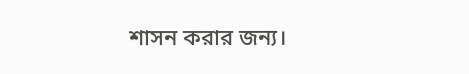শাসন করার জন্য।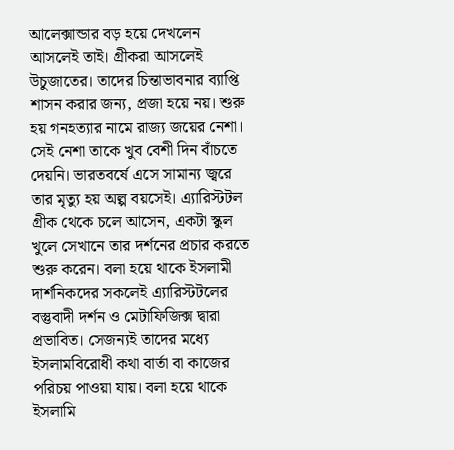আলেক্সান্ডার বড় হয়ে দেখলেন আসলেই তাই। গ্রীকরা আসলেই উচুজাতের। তাদের চিন্তাভাবনার ব্যাপ্তি শাসন করার জন্য, প্রজা হয়ে নয়। শুরু হয় গনহত্যার নামে রাজ্য জয়ের নেশা। সেই নেশা তাকে খুব বেশী দিন বাঁচতে দেয়নি। ভারতবর্ষে এসে সামান্য জ্বরে তার মৃত্যু হয় অল্প বয়সেই। এ্যারিস্টটল গ্রীক থেকে চলে আসেন, একটা স্কুল খুলে সেখানে তার দর্শনের প্রচার করতে শুরু করেন। বলা হয়ে থাকে ইসলামী দার্শনিকদের সকলেই এ্যারিস্টটলের বস্তুবাদী দর্শন ও মেটাফিজিক্স দ্বারা প্রভাবিত। সেজন্যই তাদের মধ্যে ইসলামবিরোধী কথা বার্তা বা কাজের পরিচয় পাওয়া যায়। বলা হয়ে থাকে ইসলামি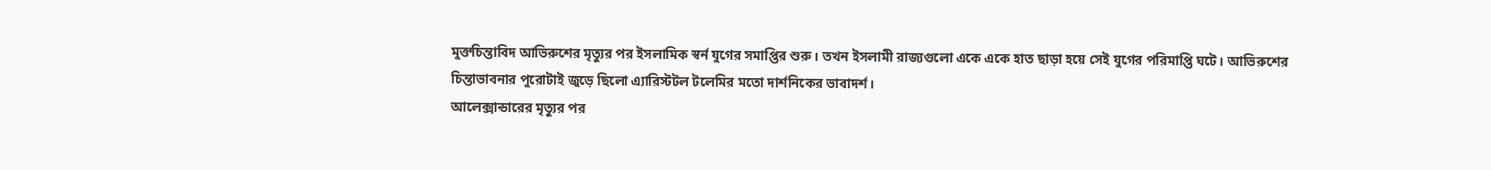মুক্তচিন্তাবিদ আভিরুশের মৃত্যুর পর ইসলামিক স্বর্ন যুগের সমাপ্তির শুরু। তখন ইসলামী রাজ্যগুলো একে একে হাত ছাড়া হয়ে সেই যুগের পরিমাপ্তি ঘটে। আভিরুশের চিন্তাভাবনার পুরোটাই জুড়ে ছিলো এ্যারিস্টটল টলেমির মতো দার্শনিকের ভাবাদর্শ।
আলেক্সান্ডারের মৃত্যুর পর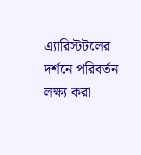এ্যারিস্টটলের দর্শনে পরিবর্তন লক্ষ্য করা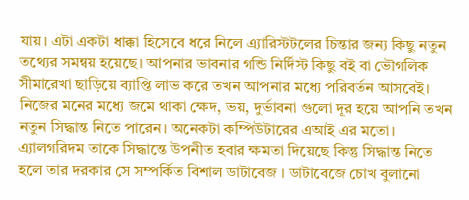যায়। এটা একটা ধাক্কা হিসেবে ধরে নিলে এ্যারিস্টটলের চিন্তার জন্য কিছু নতুন তথ্যের সমন্বয় হয়েছে। আপনার ভাবনার গন্ডি নির্দিস্ট কিছু বই বা ভৌগলিক সীমারেখা ছাড়িয়ে ব্যাপ্তি লাভ করে তখন আপনার মধ্যে পরিবর্তন আসবেই। নিজের মনের মধ্যে জমে থাকা ক্ষেদ, ভয়, দুর্ভাবনা গুলো দূর হয়ে আপনি তখন নতুন সিদ্ধান্ত নিতে পারেন। অনেকটা কম্পিউটারের এআই এর মতো। এ্যালগরিদম তাকে সিদ্ধান্তে উপনীত হবার ক্ষমতা দিয়েছে কিন্তু সিদ্ধান্ত নিতে হলে তার দরকার সে সম্পর্কিত বিশাল ডাটাবেজ । ডাটাবেজে চোখ বুলানো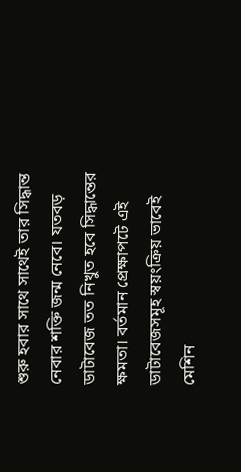শুরু হবার সাথে সাথেই তার সিদ্ধান্ত নেবার শক্তি জন্ম নেবে। যতবড় ডাটাবেজ তত নিখুত হবে সিদ্ধান্তের ক্ষমতা। বর্তমান প্রেক্ষাপটে এই ডাটাবেজসমূহ স্বয়ংক্রিয় ভাবেই মেশিন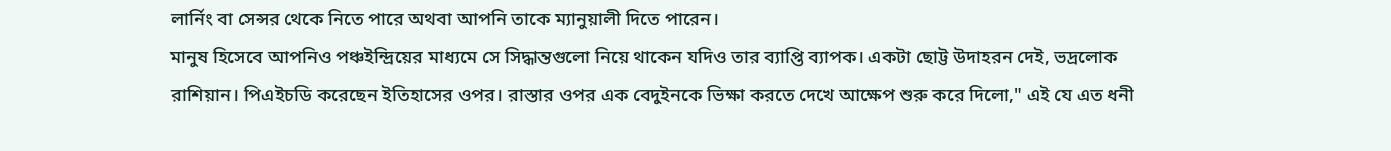লার্নিং বা সেন্সর থেকে নিতে পারে অথবা আপনি তাকে ম্যানুয়ালী দিতে পারেন।
মানুষ হিসেবে আপনিও পঞ্চইন্দ্রিয়ের মাধ্যমে সে সিদ্ধান্তগুলো নিয়ে থাকেন যদিও তার ব্যাপ্তি ব্যাপক। একটা ছোট্ট উদাহরন দেই, ভদ্রলোক রাশিয়ান। পিএইচডি করেছেন ইতিহাসের ওপর। রাস্তার ওপর এক বেদুইনকে ভিক্ষা করতে দেখে আক্ষেপ শুরু করে দিলো," এই যে এত ধনী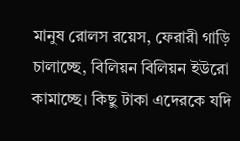মানুষ রোলস রয়েস, ফেরারী গাড়ি চালাচ্ছে, বিলিয়ন বিলিয়ন ইউরো কামাচ্ছে। কিছু টাকা এদেরকে যদি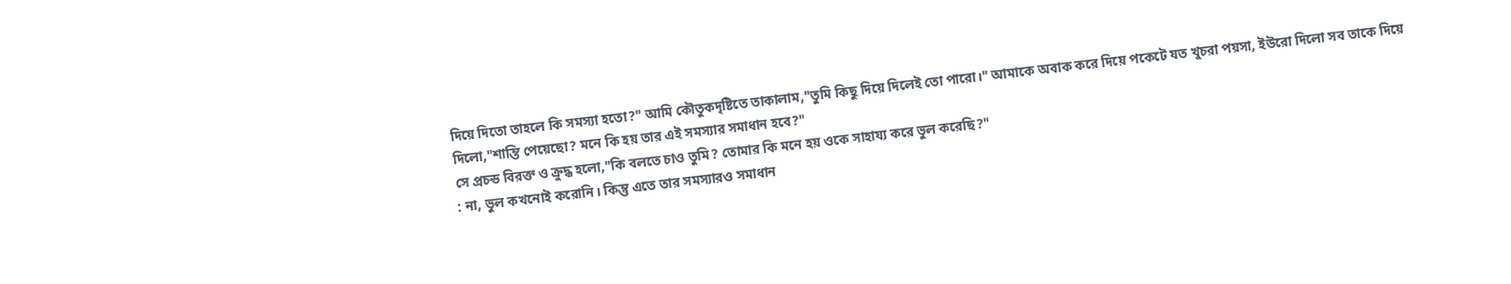দিয়ে দিতো তাহলে কি সমস্যা হতো?" আমি কৌতুকদৃষ্টিতে তাকালাম,"তুমি কিছু দিয়ে দিলেই তো পারো।" আমাকে অবাক করে দিয়ে পকেটে যত খুচরা পয়সা, ইউরো দিলো সব তাকে দিয়ে দিলো,"শান্তি পেয়েছো? মনে কি হয় তার এই সমস্যার সমাধান হবে?"
সে প্রচন্ড বিরক্ত ও ক্রুদ্ধ হলো,"কি বলতে চাও তুমি? তোমার কি মনে হয় ওকে সাহায্য করে ভুল করেছি?"
: না, ভুল কখনোই করোনি। কিন্তু এতে তার সমস্যারও সমাধান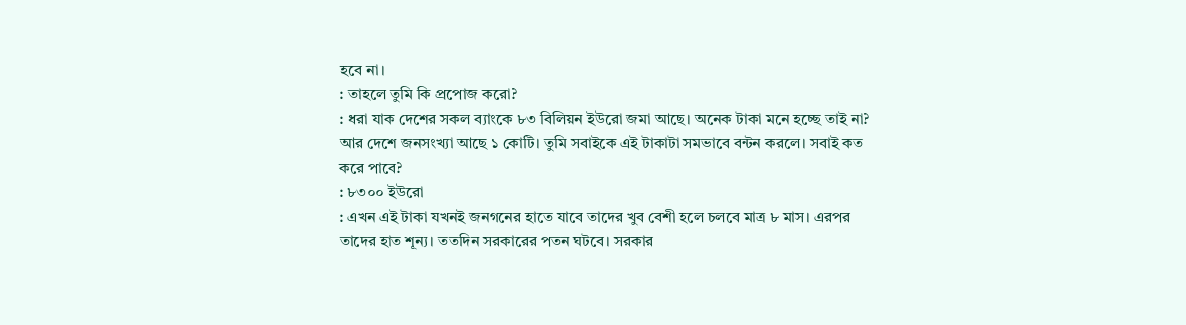হবে না।
: তাহলে তুমি কি প্রপোজ করো?
: ধরা যাক দেশের সকল ব্যাংকে ৮৩ বিলিয়ন ইউরো জমা আছে। অনেক টাকা মনে হচ্ছে তাই না? আর দেশে জনসংখ্যা আছে ১ কোটি। তুমি সবাইকে এই টাকাটা সমভাবে বন্টন করলে। সবাই কত করে পাবে?
: ৮৩০০ ইউরো
: এখন এই টাকা যখনই জনগনের হাতে যাবে তাদের খুব বেশী হলে চলবে মাত্র ৮ মাস। এরপর তাদের হাত শূন্য। ততদিন সরকারের পতন ঘটবে। সরকার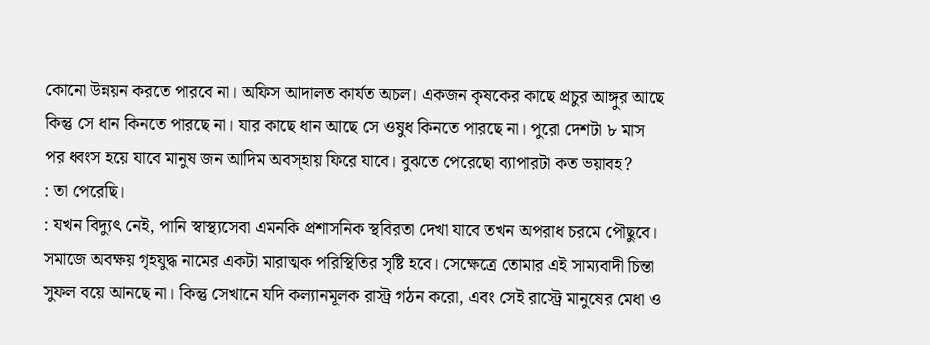কোনো উন্নয়ন করতে পারবে না। অফিস আদালত কার্যত অচল। একজন কৃষকের কাছে প্রচুর আঙ্গুর আছে কিন্তু সে ধান কিনতে পারছে না। যার কাছে ধান আছে সে ওষুধ কিনতে পারছে না। পুরো দেশটা ৮ মাস পর ধ্বংস হয়ে যাবে মানুষ জন আদিম অবস্হায় ফিরে যাবে। বুঝতে পেরেছো ব্যাপারটা কত ভয়াবহ?
: তা পেরেছি।
: যখন বিদ্যুৎ নেই, পানি স্বাস্থ্যসেবা এমনকি প্রশাসনিক স্থবিরতা দেখা যাবে তখন অপরাধ চরমে পৌছুবে। সমাজে অবক্ষয় গৃহযুদ্ধ নামের একটা মারাত্মক পরিস্থিতির সৃষ্টি হবে। সেক্ষেত্রে তোমার এই সাম্যবাদী চিন্তা সুফল বয়ে আনছে না। কিন্তু সেখানে যদি কল্যানমূলক রাস্ট্র গঠন করো, এবং সেই রাস্ট্রে মানুষের মেধা ও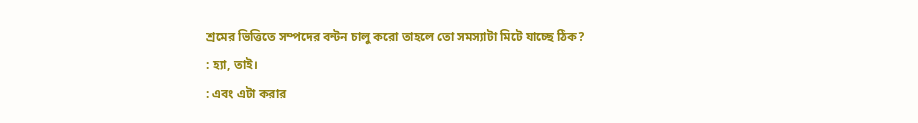শ্রমের ভিত্তিতে সম্পদের বন্টন চালু করো তাহলে তো সমস্যাটা মিটে যাচ্ছে ঠিক?
: হ্যা, তাই।
: এবং এটা করার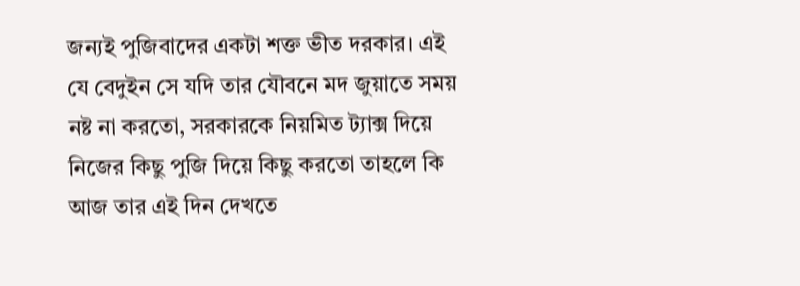জন্যই পুজিবাদের একটা শক্ত ভীত দরকার। এই যে বেদুইন সে যদি তার যৌবনে মদ জুয়াতে সময় নষ্ট না করতো, সরকারকে নিয়মিত ট্যাক্স দিয়ে নিজের কিছু পুজি দিয়ে কিছু করতো তাহলে কি আজ তার এই দিন দেখতে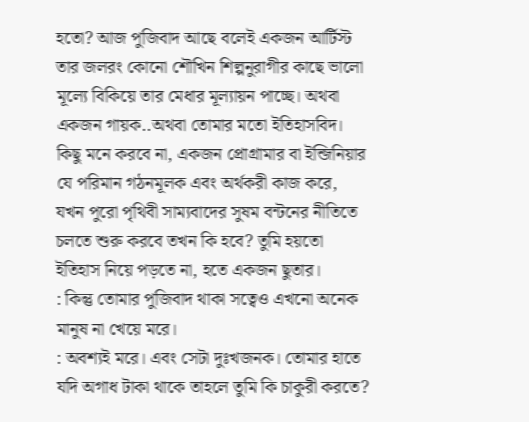হতো? আজ পুজিবাদ আছে বলেই একজন আর্টিস্ট তার জলরং কোনো শৌখিন শিল্পনুরাগীর কাছে ভালো মূল্যে বিকিয়ে তার মেধার মূল্যায়ন পাচ্ছে। অথবা একজন গায়ক..অথবা তোমার মতো ইতিহাসবিদ। কিছু মনে করবে না, একজন প্রোগ্রামার বা ইন্জিনিয়ার যে পরিমান গঠনমূলক এবং অর্থকরী কাজ করে, যখন পুরো পৃথিবী সাম্যবাদের সুষম বন্টনের নীতিতে চলতে শুরু করবে তখন কি হবে? তুমি হয়তো ইতিহাস নিয়ে পড়তে না, হতে একজন ছুতার।
: কিন্তু তোমার পুজিবাদ থাকা সত্বেও এখনো অনেক মানুষ না খেয়ে মরে।
: অবশ্যই মরে। এবং সেটা দুঃখজনক। তোমার হাতে যদি অগাধ টাকা থাকে তাহলে তুমি কি চাকুরী করতে?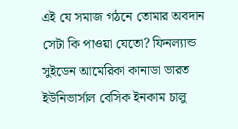এই যে সমাজ গঠনে তোমার অবদান সেটা কি পাওয়া যেতো? ফিনল্যান্ড সুইডেন আমেরিকা কানাডা ভারত ইউনিভার্সাল বেসিক ইনকাম চালু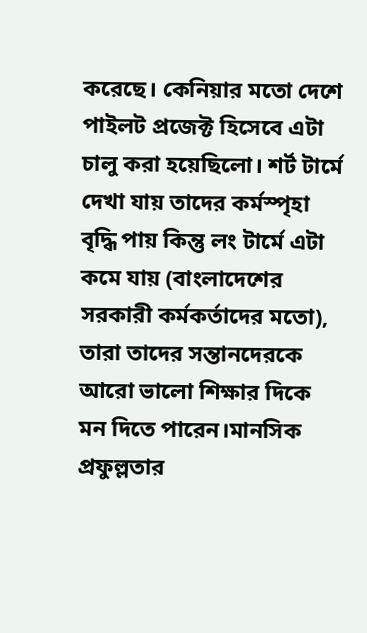করেছে। কেনিয়ার মতো দেশে পাইলট প্রজেক্ট হিসেবে এটা চালু করা হয়েছিলো। শর্ট টার্মে দেখা যায় তাদের কর্মস্পৃহা বৃদ্ধি পায় কিন্তু লং টার্মে এটা কমে যায় (বাংলাদেশের সরকারী কর্মকর্তাদের মতো), তারা তাদের সন্তানদেরকে আরো ভালো শিক্ষার দিকে মন দিতে পারেন।মানসিক প্রফুল্লতার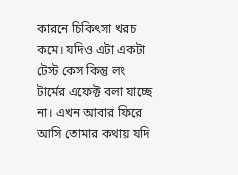কারনে চিকিৎসা খরচ কমে। যদিও এটা একটা টেস্ট কেস কিন্তু লং টার্মের এফেক্ট বলা যাচ্ছে না। এখন আবার ফিরে আসি তোমার কথায় যদি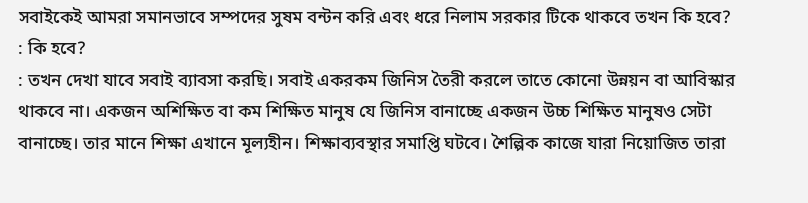সবাইকেই আমরা সমানভাবে সম্পদের সুষম বন্টন করি এবং ধরে নিলাম সরকার টিকে থাকবে তখন কি হবে?
: কি হবে?
: তখন দেখা যাবে সবাই ব্যাবসা করছি। সবাই একরকম জিনিস তৈরী করলে তাতে কোনো উন্নয়ন বা আবিস্কার থাকবে না। একজন অশিক্ষিত বা কম শিক্ষিত মানুষ যে জিনিস বানাচ্ছে একজন উচ্চ শিক্ষিত মানুষও সেটা বানাচ্ছে। তার মানে শিক্ষা এখানে মূল্যহীন। শিক্ষাব্যবস্থার সমাপ্তি ঘটবে। শৈল্পিক কাজে যারা নিয়োজিত তারা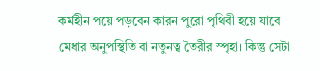কর্মহীন পয়ে পড়বেন কারন পুরো পৃথিবী হয়ে যাবে মেধার অনুপস্থিতি বা নতুনত্ব তৈরীর স্পৃহা। কিন্তু সেটা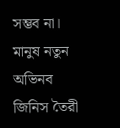সম্ভব না। মানুষ নতুন অভিনব জিনিস তৈরী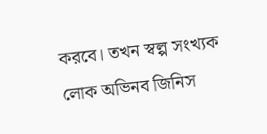করবে। তখন স্বল্প সংখ্যক লোক অভিনব জিনিস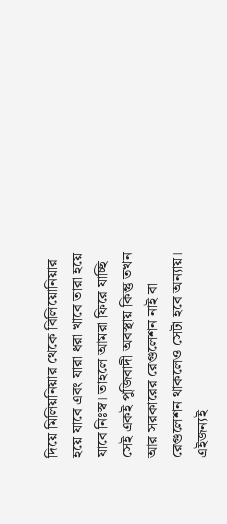দিয়ে মিলিয়নিয়ার থেকে বিলিয়োনিয়ার হয়ে যাবে এবং যারা ধরা খাবে তারা হয়ে যাবে নিঃস্ব। তাহলে আমরা ফিরে যাচ্ছি সেই একই পুজিবাদী অবস্থায় কিন্তু তখন আর সরকারের রেগুলেশন নাই বা রেগুলেশন থাকলেও সেটা হবে অন্যায়। এইজন্যই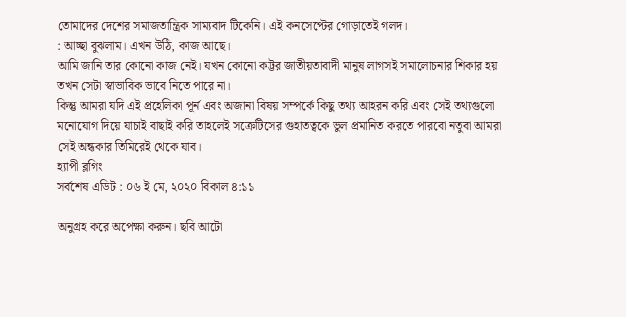তোমাদের দেশের সমাজতান্ত্রিক সাম্যবাদ টিকেনি। এই কনসেপ্টের গোড়াতেই গলদ।
: আচ্ছা বুঝলাম। এখন উঠি, কাজ আছে।
আমি জানি তার কোনো কাজ নেই। যখন কোনো কট্টর জাতীয়তাবাদী মানুষ লাগসই সমালোচনার শিকার হয় তখন সেটা স্বাভাবিক ভাবে নিতে পারে না।
কিন্তু আমরা যদি এই প্রহেলিকা পূর্ন এবং অজানা বিষয় সম্পর্কে কিছু তথ্য আহরন করি এবং সেই তথ্যগুলো মনোযোগ দিয়ে যাচাই বাছাই করি তাহলেই সক্রেটিসের গুহাতত্বকে ভুল প্রমানিত করতে পারবো নতুবা আমরা সেই অন্ধকার তিমিরেই থেকে যাব।
হ্যাপী ব্লগিং
সর্বশেষ এডিট : ০৬ ই মে, ২০২০ বিকাল ৪:১১

অনুগ্রহ করে অপেক্ষা করুন। ছবি আটো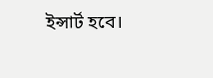ইন্সার্ট হবে।